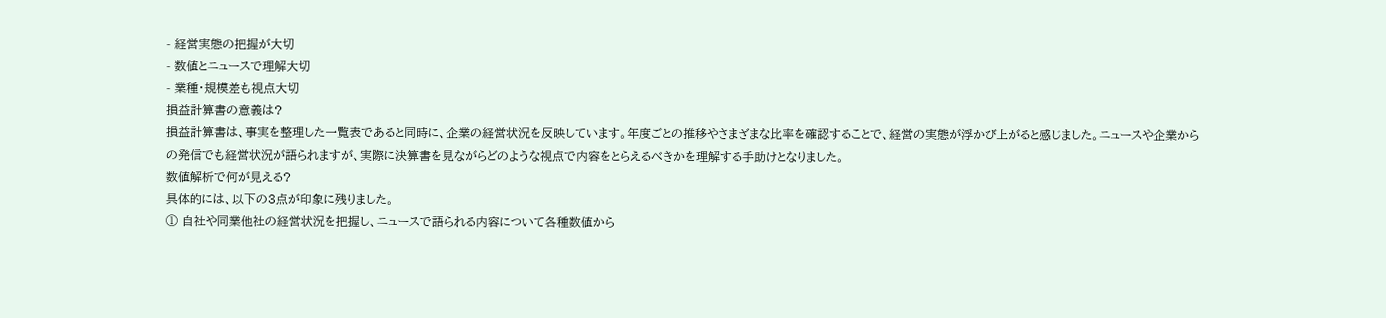- 経営実態の把握が大切
- 数値とニュースで理解大切
- 業種・規模差も視点大切
損益計算書の意義は?
損益計算書は、事実を整理した一覧表であると同時に、企業の経営状況を反映しています。年度ごとの推移やさまざまな比率を確認することで、経営の実態が浮かび上がると感じました。ニュースや企業からの発信でも経営状況が語られますが、実際に決算書を見ながらどのような視点で内容をとらえるべきかを理解する手助けとなりました。
数値解析で何が見える?
具体的には、以下の3点が印象に残りました。
① 自社や同業他社の経営状況を把握し、ニュースで語られる内容について各種数値から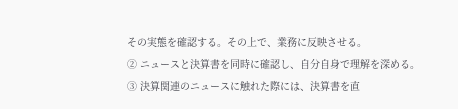その実態を確認する。その上で、業務に反映させる。
② ニュースと決算書を同時に確認し、自分自身で理解を深める。
③ 決算関連のニュースに触れた際には、決算書を直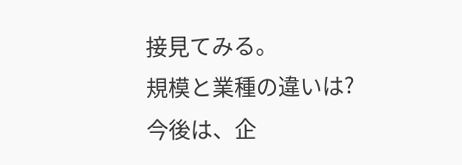接見てみる。
規模と業種の違いは?
今後は、企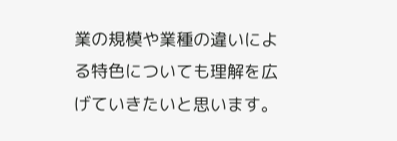業の規模や業種の違いによる特色についても理解を広げていきたいと思います。